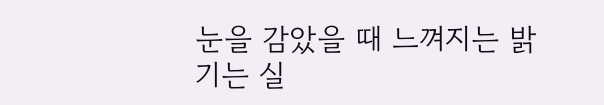눈을 감았을 때 느껴지는 밝기는 실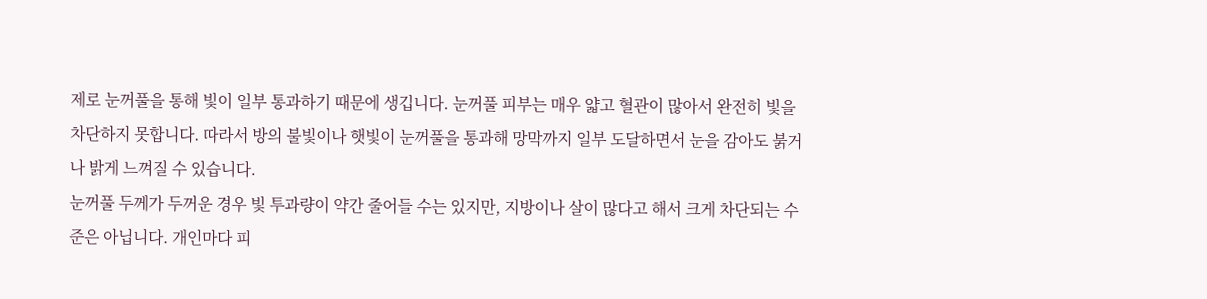제로 눈꺼풀을 통해 빛이 일부 통과하기 때문에 생깁니다. 눈꺼풀 피부는 매우 얇고 혈관이 많아서 완전히 빛을 차단하지 못합니다. 따라서 방의 불빛이나 햇빛이 눈꺼풀을 통과해 망막까지 일부 도달하면서 눈을 감아도 붉거나 밝게 느껴질 수 있습니다.
눈꺼풀 두께가 두꺼운 경우 빛 투과량이 약간 줄어들 수는 있지만, 지방이나 살이 많다고 해서 크게 차단되는 수준은 아닙니다. 개인마다 피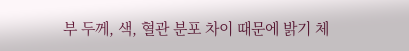부 두께, 색, 혈관 분포 차이 때문에 밝기 체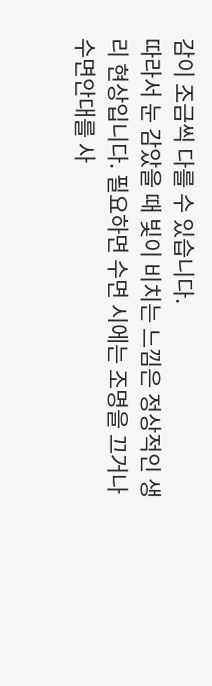감이 조금씩 다를 수 있습니다.
따라서 눈 감았을 때 빛이 비치는 느낌은 정상적인 생리 현상입니다. 필요하면 수면 시에는 조명을 끄거나 수면안대를 사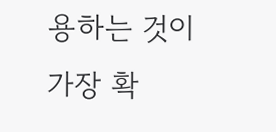용하는 것이 가장 확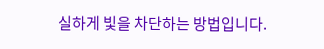실하게 빛을 차단하는 방법입니다.